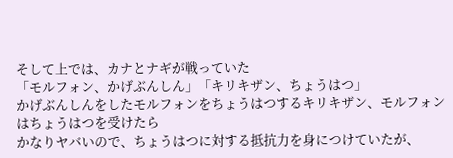そして上では、カナとナギが戦っていた
「モルフォン、かげぶんしん」「キリキザン、ちょうはつ」
かげぶんしんをしたモルフォンをちょうはつするキリキザン、モルフォンはちょうはつを受けたら
かなりヤバいので、ちょうはつに対する抵抗力を身につけていたが、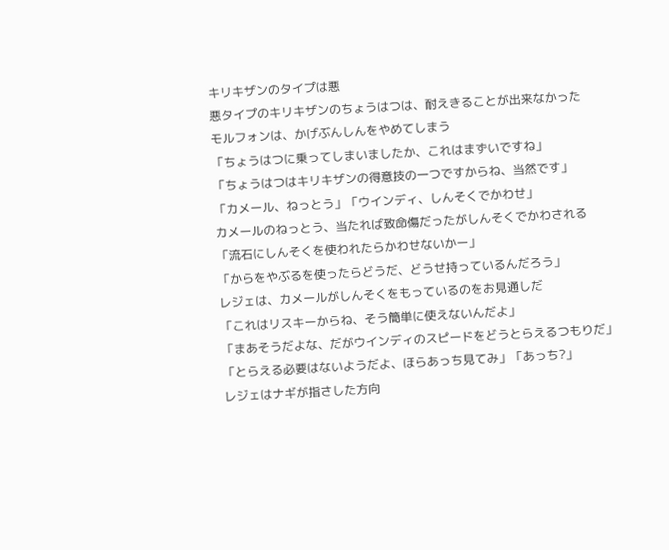キリキザンのタイプは悪
悪タイプのキリキザンのちょうはつは、耐えきることが出来なかった
モルフォンは、かげぶんしんをやめてしまう
「ちょうはつに乗ってしまいましたか、これはまずいですね」
「ちょうはつはキリキザンの得意技の一つですからね、当然です」
「カメール、ねっとう」「ウインディ、しんそくでかわせ」
カメールのねっとう、当たれば致命傷だったがしんそくでかわされる
「流石にしんそくを使われたらかわせないかー」
「からをやぶるを使ったらどうだ、どうせ持っているんだろう」
レジェは、カメールがしんそくをもっているのをお見通しだ
「これはリスキーからね、そう簡単に使えないんだよ」
「まあそうだよな、だがウインディのスピードをどうとらえるつもりだ」
「とらえる必要はないようだよ、ほらあっち見てみ」「あっち?」
レジェはナギが指さした方向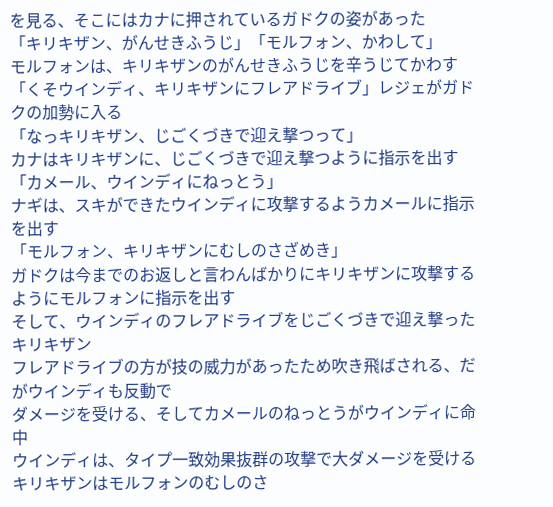を見る、そこにはカナに押されているガドクの姿があった
「キリキザン、がんせきふうじ」「モルフォン、かわして」
モルフォンは、キリキザンのがんせきふうじを辛うじてかわす
「くそウインディ、キリキザンにフレアドライブ」レジェがガドクの加勢に入る
「なっキリキザン、じごくづきで迎え撃つって」
カナはキリキザンに、じごくづきで迎え撃つように指示を出す
「カメール、ウインディにねっとう」
ナギは、スキができたウインディに攻撃するようカメールに指示を出す
「モルフォン、キリキザンにむしのさざめき」
ガドクは今までのお返しと言わんばかりにキリキザンに攻撃するようにモルフォンに指示を出す
そして、ウインディのフレアドライブをじごくづきで迎え撃ったキリキザン
フレアドライブの方が技の威力があったため吹き飛ばされる、だがウインディも反動で
ダメージを受ける、そしてカメールのねっとうがウインディに命中
ウインディは、タイプ一致効果抜群の攻撃で大ダメージを受ける
キリキザンはモルフォンのむしのさ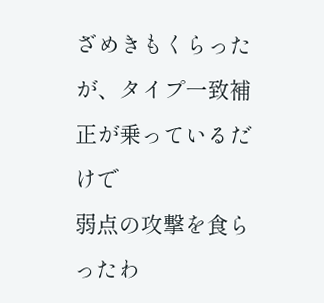ざめきもくらったが、タイプ一致補正が乗っているだけで
弱点の攻撃を食らったわ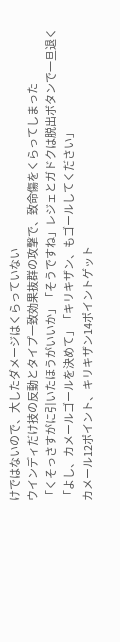けではないので、大したダメージはくらっていない
ウインディだけ技の反動とタイプ一致効果抜群の攻撃で、致命傷をくらってしまった
「くそっさすがに引いたほうがいいか」「そうですね」レジェとガドクは脱出ボタンで一旦退く
「よし、カメールゴールを決めて」「キリキザン、もゴールしてください」
カメール12ポイント、キリキザン14ポイントゲット